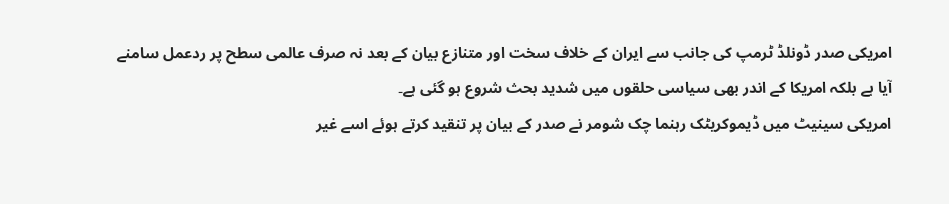امریکی صدر ڈونلڈ ٹرمپ کی جانب سے ایران کے خلاف سخت اور متنازع بیان کے بعد نہ صرف عالمی سطح پر ردعمل سامنے آیا ہے بلکہ امریکا کے اندر بھی سیاسی حلقوں میں شدید بحث شروع ہو گئی ہے۔
امریکی سینیٹ میں ڈیموکریٹک رہنما چک شومر نے صدر کے بیان پر تنقید کرتے ہوئے اسے غیر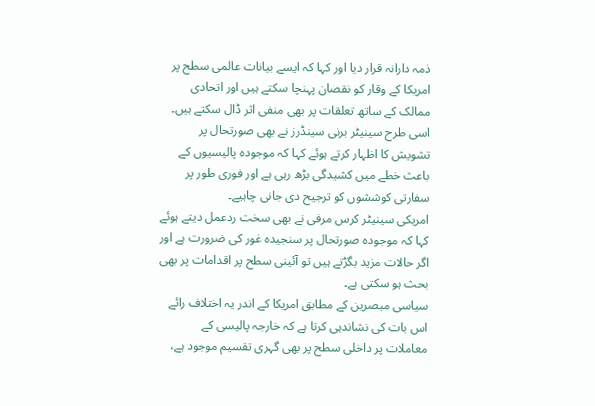ذمہ دارانہ قرار دیا اور کہا کہ ایسے بیانات عالمی سطح پر امریکا کے وقار کو نقصان پہنچا سکتے ہیں اور اتحادی ممالک کے ساتھ تعلقات پر بھی منفی اثر ڈال سکتے ہیں۔
اسی طرح سینیٹر برنی سینڈرز نے بھی صورتحال پر تشویش کا اظہار کرتے ہوئے کہا کہ موجودہ پالیسیوں کے باعث خطے میں کشیدگی بڑھ رہی ہے اور فوری طور پر سفارتی کوششوں کو ترجیح دی جانی چاہیے۔
امریکی سینیٹر کرس مرفی نے بھی سخت ردعمل دیتے ہوئے کہا کہ موجودہ صورتحال پر سنجیدہ غور کی ضرورت ہے اور اگر حالات مزید بگڑتے ہیں تو آئینی سطح پر اقدامات پر بھی بحث ہو سکتی ہے۔
سیاسی مبصرین کے مطابق امریکا کے اندر یہ اختلاف رائے اس بات کی نشاندہی کرتا ہے کہ خارجہ پالیسی کے معاملات پر داخلی سطح پر بھی گہری تقسیم موجود ہے،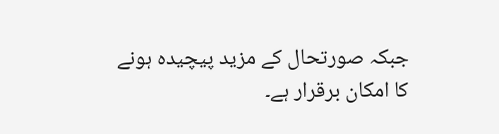جبکہ صورتحال کے مزید پیچیدہ ہونے کا امکان برقرار ہے۔